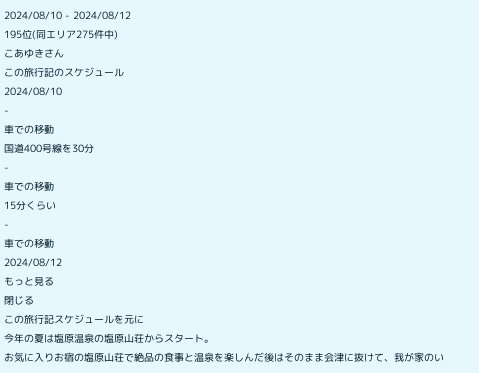2024/08/10 - 2024/08/12
195位(同エリア275件中)
こあゆきさん
この旅行記のスケジュール
2024/08/10
-
車での移動
国道400号線を30分
-
車での移動
15分くらい
-
車での移動
2024/08/12
もっと見る
閉じる
この旅行記スケジュールを元に
今年の夏は塩原温泉の塩原山荘からスタート。
お気に入りお宿の塩原山荘で絶品の食事と温泉を楽しんだ後はそのまま会津に抜けて、我が家のい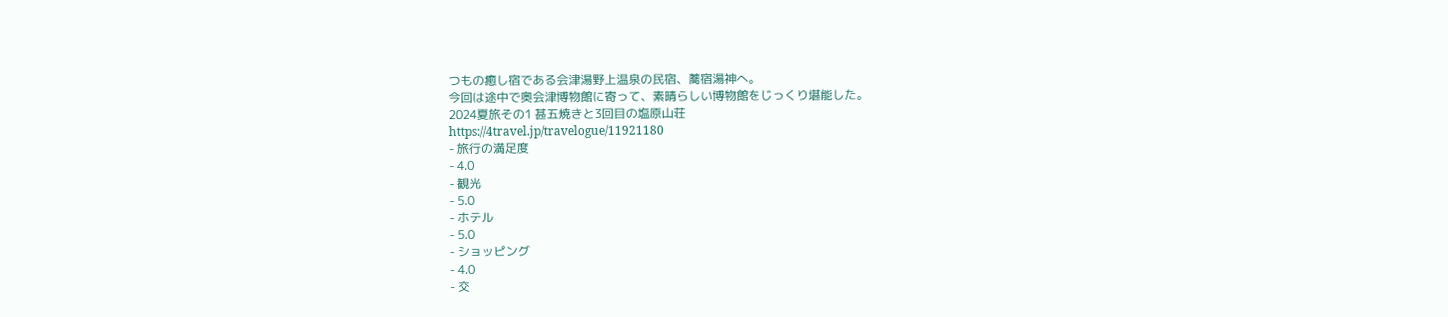つもの癒し宿である会津湯野上温泉の民宿、蕎宿湯神へ。
今回は途中で奥会津博物館に寄って、素晴らしい博物館をじっくり堪能した。
2024夏旅その1 甚五焼きと3回目の塩原山荘
https://4travel.jp/travelogue/11921180
- 旅行の満足度
- 4.0
- 観光
- 5.0
- ホテル
- 5.0
- ショッピング
- 4.0
- 交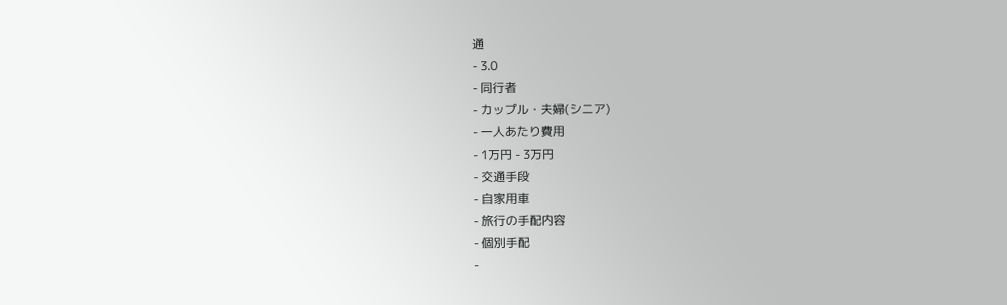通
- 3.0
- 同行者
- カップル・夫婦(シニア)
- 一人あたり費用
- 1万円 - 3万円
- 交通手段
- 自家用車
- 旅行の手配内容
- 個別手配
-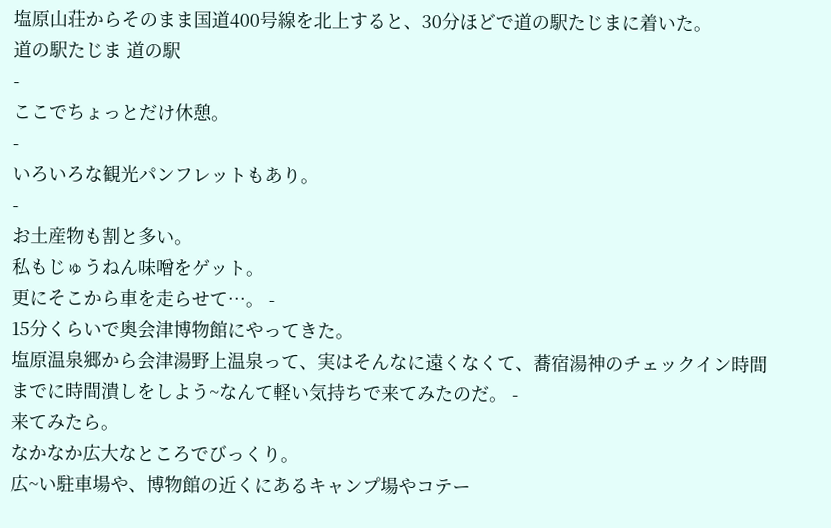塩原山荘からそのまま国道400号線を北上すると、30分ほどで道の駅たじまに着いた。
道の駅たじま 道の駅
-
ここでちょっとだけ休憩。
-
いろいろな観光パンフレットもあり。
-
お土産物も割と多い。
私もじゅうねん味噌をゲット。
更にそこから車を走らせて…。 -
15分くらいで奥会津博物館にやってきた。
塩原温泉郷から会津湯野上温泉って、実はそんなに遠くなくて、蕎宿湯神のチェックイン時間までに時間潰しをしよう~なんて軽い気持ちで来てみたのだ。 -
来てみたら。
なかなか広大なところでびっくり。
広~い駐車場や、博物館の近くにあるキャンプ場やコテー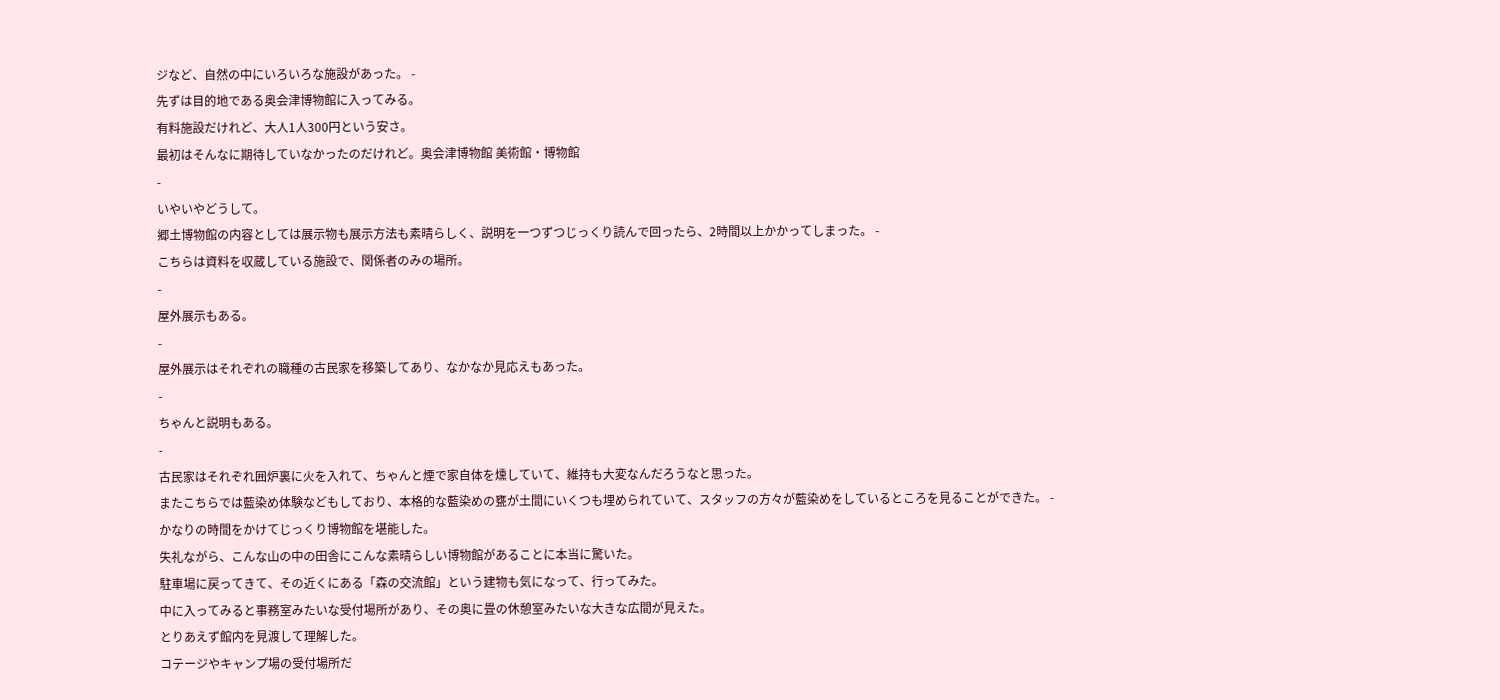ジなど、自然の中にいろいろな施設があった。 -
先ずは目的地である奥会津博物館に入ってみる。
有料施設だけれど、大人1人300円という安さ。
最初はそんなに期待していなかったのだけれど。奥会津博物館 美術館・博物館
-
いやいやどうして。
郷土博物館の内容としては展示物も展示方法も素晴らしく、説明を一つずつじっくり読んで回ったら、2時間以上かかってしまった。 -
こちらは資料を収蔵している施設で、関係者のみの場所。
-
屋外展示もある。
-
屋外展示はそれぞれの職種の古民家を移築してあり、なかなか見応えもあった。
-
ちゃんと説明もある。
-
古民家はそれぞれ囲炉裏に火を入れて、ちゃんと煙で家自体を燻していて、維持も大変なんだろうなと思った。
またこちらでは藍染め体験などもしており、本格的な藍染めの甕が土間にいくつも埋められていて、スタッフの方々が藍染めをしているところを見ることができた。 -
かなりの時間をかけてじっくり博物館を堪能した。
失礼ながら、こんな山の中の田舎にこんな素晴らしい博物館があることに本当に驚いた。
駐車場に戻ってきて、その近くにある「森の交流館」という建物も気になって、行ってみた。
中に入ってみると事務室みたいな受付場所があり、その奥に畳の休憩室みたいな大きな広間が見えた。
とりあえず館内を見渡して理解した。
コテージやキャンプ場の受付場所だ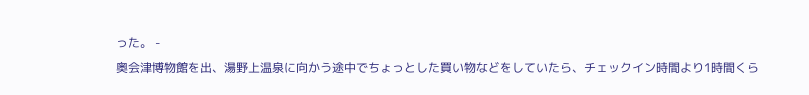った。 -
奥会津博物館を出、湯野上温泉に向かう途中でちょっとした買い物などをしていたら、チェックイン時間より1時間くら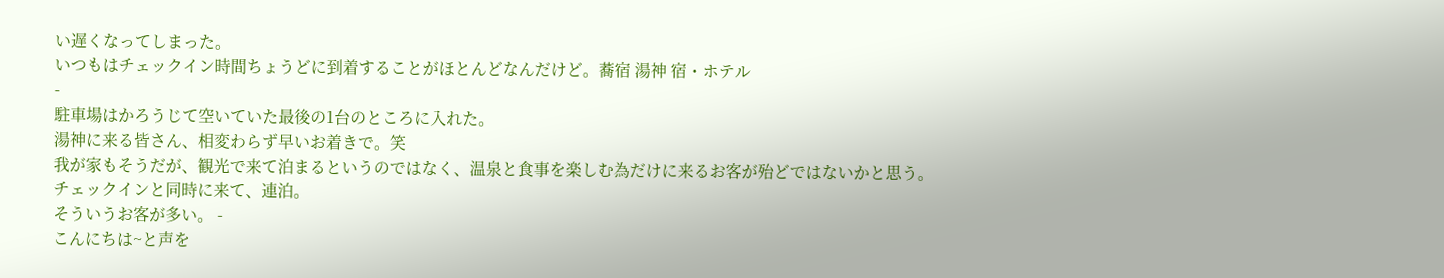い遅くなってしまった。
いつもはチェックイン時間ちょうどに到着することがほとんどなんだけど。蕎宿 湯神 宿・ホテル
-
駐車場はかろうじて空いていた最後の1台のところに入れた。
湯神に来る皆さん、相変わらず早いお着きで。笑
我が家もそうだが、観光で来て泊まるというのではなく、温泉と食事を楽しむ為だけに来るお客が殆どではないかと思う。
チェックインと同時に来て、連泊。
そういうお客が多い。 -
こんにちは~と声を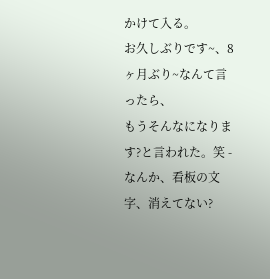かけて入る。
お久しぶりです~、8ヶ月ぶり~なんて言ったら、
もうそんなになります?と言われた。笑 -
なんか、看板の文字、消えてない?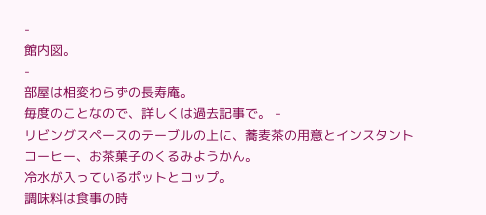-
館内図。
-
部屋は相変わらずの長寿庵。
毎度のことなので、詳しくは過去記事で。 -
リビングスペースのテーブルの上に、蕎麦茶の用意とインスタントコーヒー、お茶菓子のくるみようかん。
冷水が入っているポットとコップ。
調味料は食事の時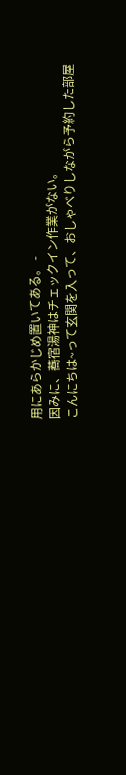用にあらかじめ置いてある。 -
因みに、蕎宿湯神はチェックイン作業がない。
こんにちは~って玄関を入って、おしゃべりしながら予約した部屋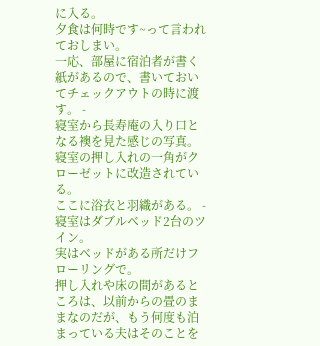に入る。
夕食は何時です~って言われておしまい。
一応、部屋に宿泊者が書く紙があるので、書いておいてチェックアウトの時に渡す。 -
寝室から長寿庵の入り口となる襖を見た感じの写真。
寝室の押し入れの一角がクローゼットに改造されている。
ここに浴衣と羽織がある。 -
寝室はダブルベッド2台のツイン。
実はベッドがある所だけフローリングで。
押し入れや床の間があるところは、以前からの畳のままなのだが、もう何度も泊まっている夫はそのことを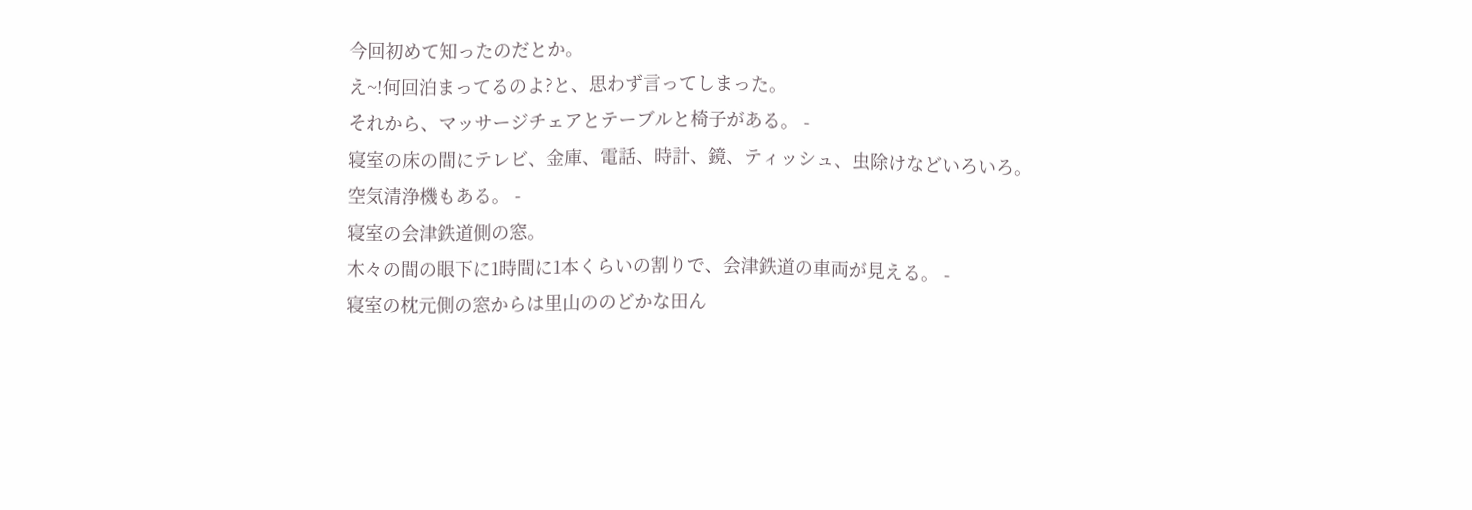今回初めて知ったのだとか。
え~!何回泊まってるのよ?と、思わず言ってしまった。
それから、マッサージチェアとテーブルと椅子がある。 -
寝室の床の間にテレビ、金庫、電話、時計、鏡、ティッシュ、虫除けなどいろいろ。
空気清浄機もある。 -
寝室の会津鉄道側の窓。
木々の間の眼下に1時間に1本くらいの割りで、会津鉄道の車両が見える。 -
寝室の枕元側の窓からは里山ののどかな田ん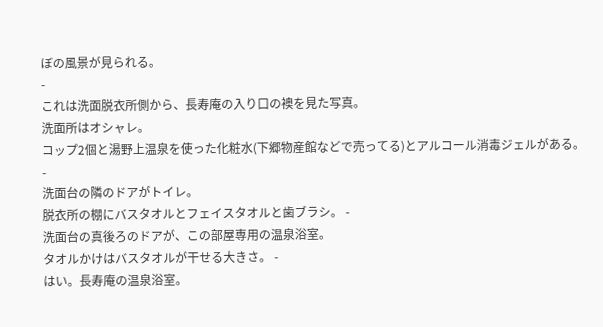ぼの風景が見られる。
-
これは洗面脱衣所側から、長寿庵の入り口の襖を見た写真。
洗面所はオシャレ。
コップ2個と湯野上温泉を使った化粧水(下郷物産館などで売ってる)とアルコール消毒ジェルがある。 -
洗面台の隣のドアがトイレ。
脱衣所の棚にバスタオルとフェイスタオルと歯ブラシ。 -
洗面台の真後ろのドアが、この部屋専用の温泉浴室。
タオルかけはバスタオルが干せる大きさ。 -
はい。長寿庵の温泉浴室。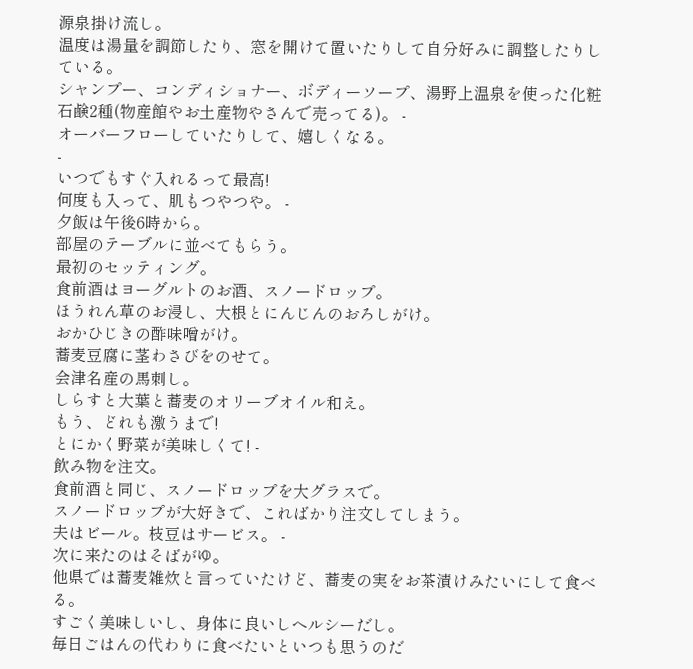源泉掛け流し。
温度は湯量を調節したり、窓を開けて置いたりして自分好みに調整したりしている。
シャンプー、コンディショナー、ボディーソープ、湯野上温泉を使った化粧石鹸2種(物産館やお土産物やさんで売ってる)。 -
オーバーフローしていたりして、嬉しくなる。
-
いつでもすぐ入れるって最高!
何度も入って、肌もつやつや。 -
夕飯は午後6時から。
部屋のテーブルに並べてもらう。
最初のセッティング。
食前酒はヨーグルトのお酒、スノードロップ。
ほうれん草のお浸し、大根とにんじんのおろしがけ。
おかひじきの酢味噌がけ。
蕎麦豆腐に茎わさびをのせて。
会津名産の馬刺し。
しらすと大葉と蕎麦のオリーブオイル和え。
もう、どれも激うまで!
とにかく野菜が美味しくて! -
飲み物を注文。
食前酒と同じ、スノードロップを大グラスで。
スノードロップが大好きで、こればかり注文してしまう。
夫はビール。枝豆はサービス。 -
次に来たのはそばがゆ。
他県では蕎麦雑炊と言っていたけど、蕎麦の実をお茶漬けみたいにして食べる。
すごく美味しいし、身体に良いしヘルシーだし。
毎日ごはんの代わりに食べたいといつも思うのだ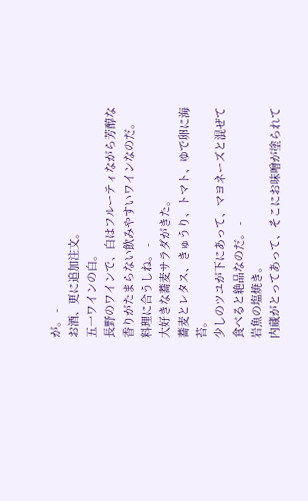が。 -
お酒、更に追加注文。
五一ワインの白。
長野のワインで、白はフルーティながら芳醇な香りがたまらない飲みやすいワインなのだ。
料理に合うしね。 -
大好きな蕎麦サラダがきた。
蕎麦とレタス、きゅうり、トマト、ゆで卵に海苔。
少しのツユが下にあって、マヨネーズと混ぜて食べると絶品なのだ。 -
岩魚の塩焼き。
内蔵がとってあって、そこにお味噌が塗られて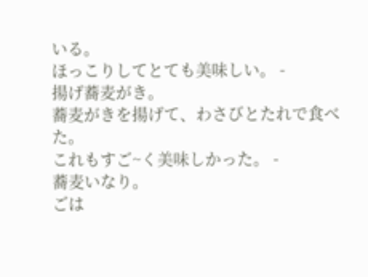いる。
ほっこりしてとても美味しい。 -
揚げ蕎麦がき。
蕎麦がきを揚げて、わさびとたれで食べた。
これもすご~く美味しかった。 -
蕎麦いなり。
ごは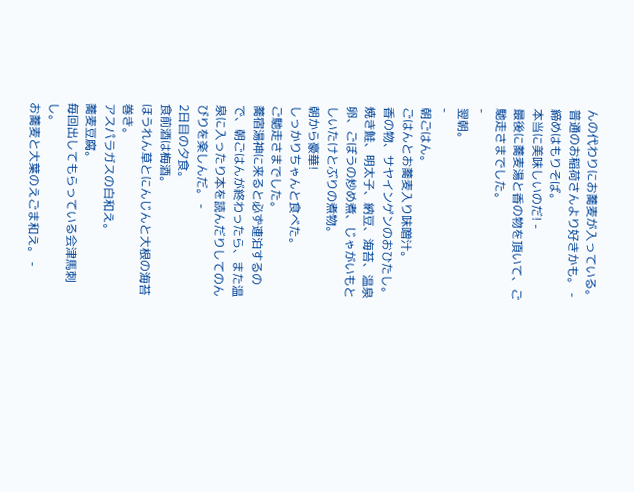んの代わりにお蕎麦が入っている。
普通のお稲荷さんより好きかも。 -
締めはもりそば。
本当に美味しいのだ! -
最後に蕎麦湯と香の物を頂いて、ご馳走さまでした。
-
翌朝。
-
朝ごはん。
ごはんとお蕎麦入り味噌汁。
香の物、サヤインゲンのおひたし。
焼き鮭、明太子、納豆、海苔、温泉卵、ごぼうの炒め煮、じゃがいもとしいたけとぶりの煮物。
朝から豪華!
しっかりちゃんと食べた。
ご馳走さまでした。
蕎宿湯神に来ると必ず連泊するので、朝ごはんが終わったら、また温泉に入ったり本を読んだりしてのんびりを楽しんだ。 -
2日目の夕食。
食前酒は梅酒。
ほうれん草とにんじんと大根の海苔巻き。
アスパラガスの白和え。
蕎麦豆腐。
毎回出してもらっている会津馬刺し。
お蕎麦と大葉のえごま和え。 -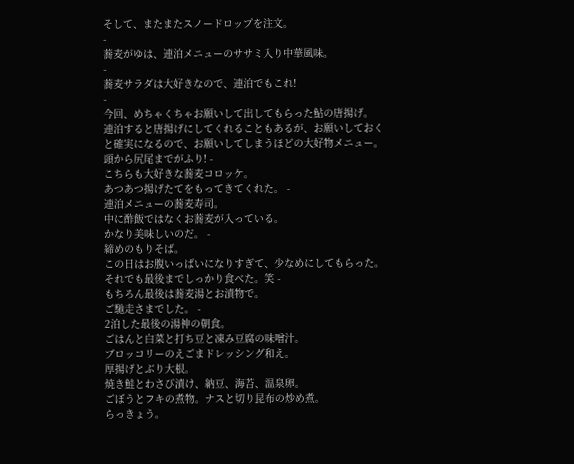そして、またまたスノードロップを注文。
-
蕎麦がゆは、連泊メニューのササミ入り中華風味。
-
蕎麦サラダは大好きなので、連泊でもこれ!
-
今回、めちゃくちゃお願いして出してもらった鮎の唐揚げ。
連泊すると唐揚げにしてくれることもあるが、お願いしておくと確実になるので、お願いしてしまうほどの大好物メニュー。
頭から尻尾までがふり! -
こちらも大好きな蕎麦コロッケ。
あつあつ揚げたてをもってきてくれた。 -
連泊メニューの蕎麦寿司。
中に酢飯ではなくお蕎麦が入っている。
かなり美味しいのだ。 -
締めのもりそば。
この日はお腹いっぱいになりすぎて、少なめにしてもらった。
それでも最後までしっかり食べた。笑 -
もちろん最後は蕎麦湯とお漬物で。
ご馳走さまでした。 -
2泊した最後の湯神の朝食。
ごはんと白菜と打ち豆と凍み豆腐の味噌汁。
ブロッコリーのえごまドレッシング和え。
厚揚げとぶり大根。
焼き鮭とわさび漬け、納豆、海苔、温泉卵。
ごぼうとフキの煮物。ナスと切り昆布の炒め煮。
らっきょう。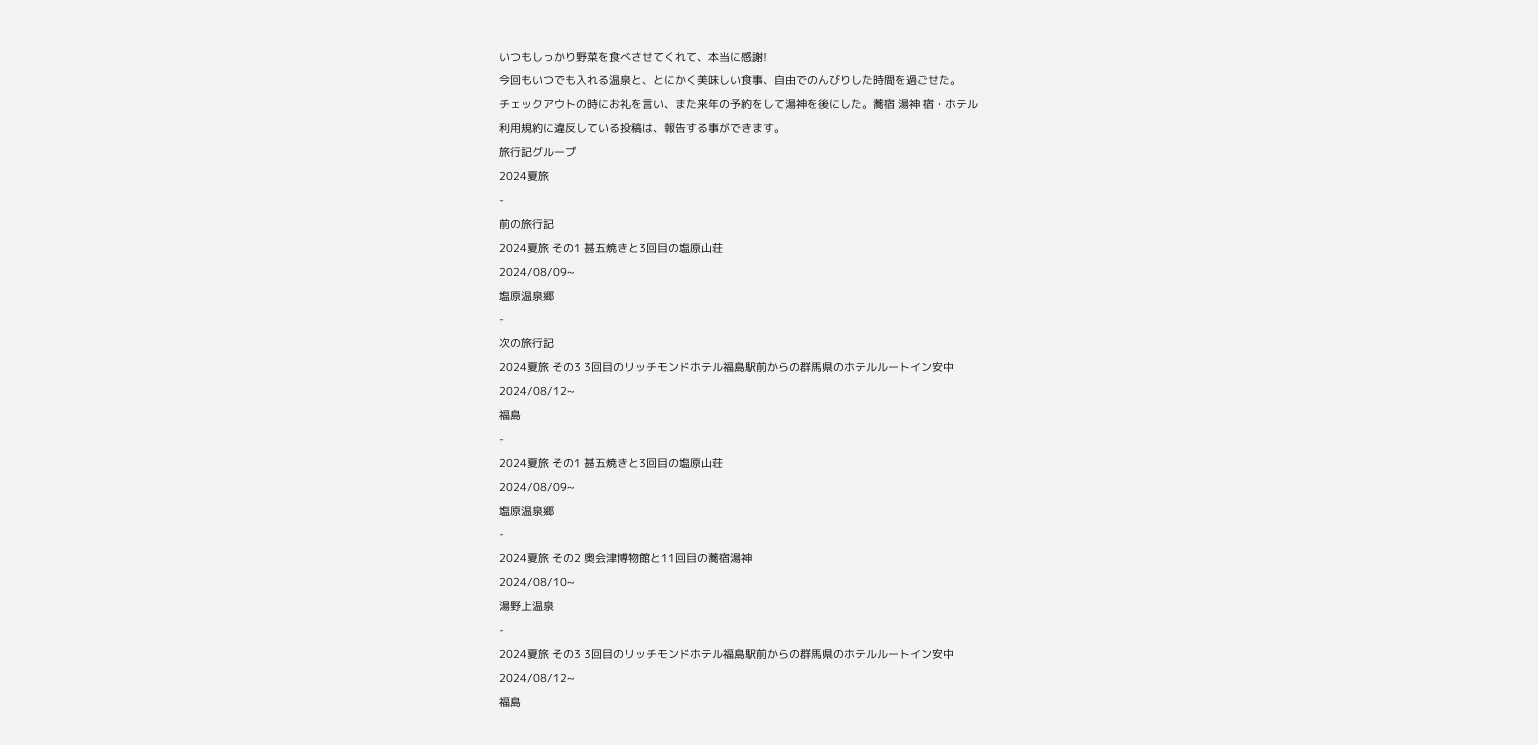いつもしっかり野菜を食べさせてくれて、本当に感謝!
今回もいつでも入れる温泉と、とにかく美味しい食事、自由でのんびりした時間を過ごせた。
チェックアウトの時にお礼を言い、また来年の予約をして湯神を後にした。蕎宿 湯神 宿・ホテル
利用規約に違反している投稿は、報告する事ができます。
旅行記グループ
2024夏旅
-
前の旅行記
2024夏旅 その1 甚五焼きと3回目の塩原山荘
2024/08/09~
塩原温泉郷
-
次の旅行記
2024夏旅 その3 3回目のリッチモンドホテル福島駅前からの群馬県のホテルルートイン安中
2024/08/12~
福島
-
2024夏旅 その1 甚五焼きと3回目の塩原山荘
2024/08/09~
塩原温泉郷
-
2024夏旅 その2 奥会津博物館と11回目の蕎宿湯神
2024/08/10~
湯野上温泉
-
2024夏旅 その3 3回目のリッチモンドホテル福島駅前からの群馬県のホテルルートイン安中
2024/08/12~
福島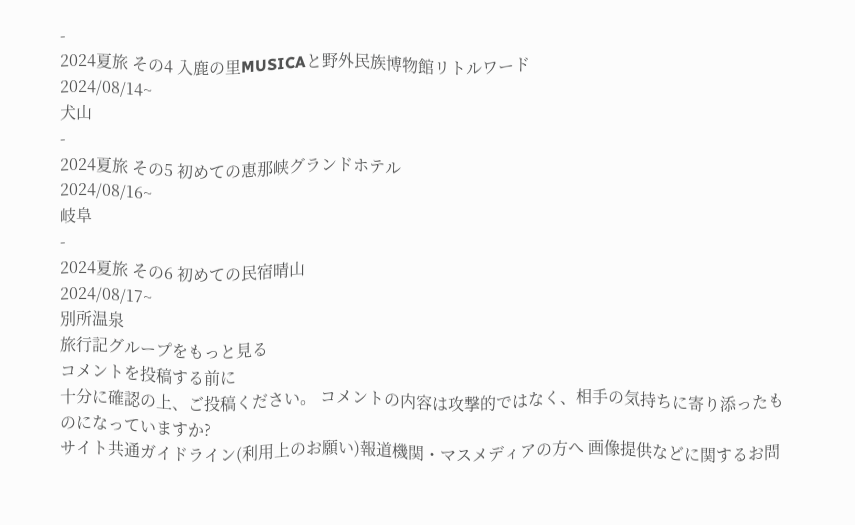-
2024夏旅 その4 入鹿の里MUSICAと野外民族博物館リトルワード
2024/08/14~
犬山
-
2024夏旅 その5 初めての恵那峡グランドホテル
2024/08/16~
岐阜
-
2024夏旅 その6 初めての民宿晴山
2024/08/17~
別所温泉
旅行記グループをもっと見る
コメントを投稿する前に
十分に確認の上、ご投稿ください。 コメントの内容は攻撃的ではなく、相手の気持ちに寄り添ったものになっていますか?
サイト共通ガイドライン(利用上のお願い)報道機関・マスメディアの方へ 画像提供などに関するお問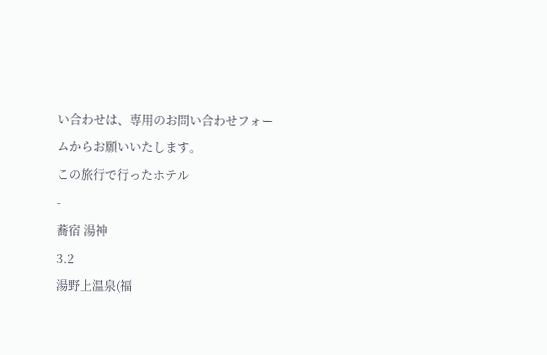い合わせは、専用のお問い合わせフォームからお願いいたします。
この旅行で行ったホテル
-
蕎宿 湯神
3.2
湯野上温泉(福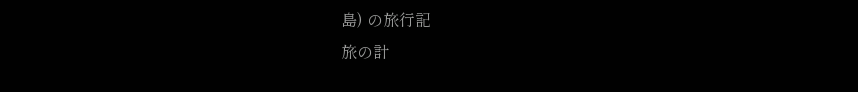島) の旅行記
旅の計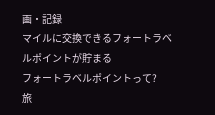画・記録
マイルに交換できるフォートラベルポイントが貯まる
フォートラベルポイントって?
旅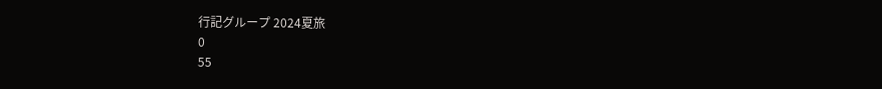行記グループ 2024夏旅
0
55